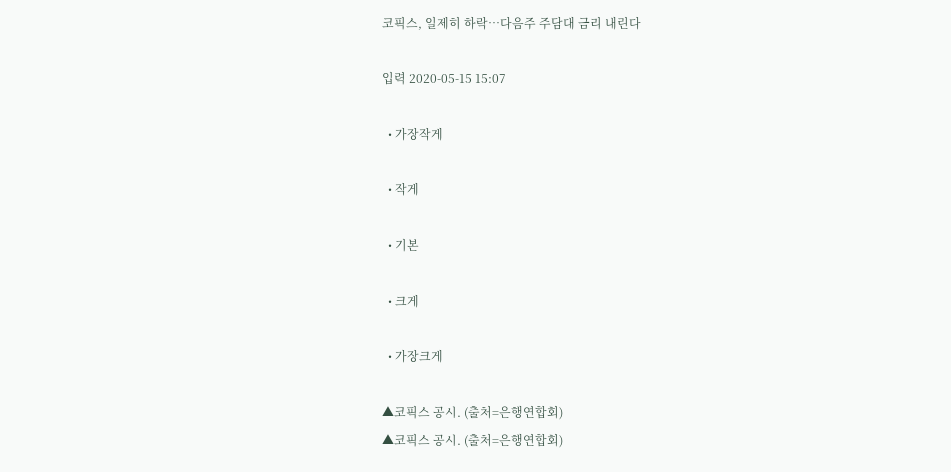코픽스, 일제히 하락…다음주 주담대 금리 내린다

입력 2020-05-15 15:07

  • 가장작게

  • 작게

  • 기본

  • 크게

  • 가장크게

▲코픽스 공시. (출처=은행연합회)
▲코픽스 공시. (출처=은행연합회)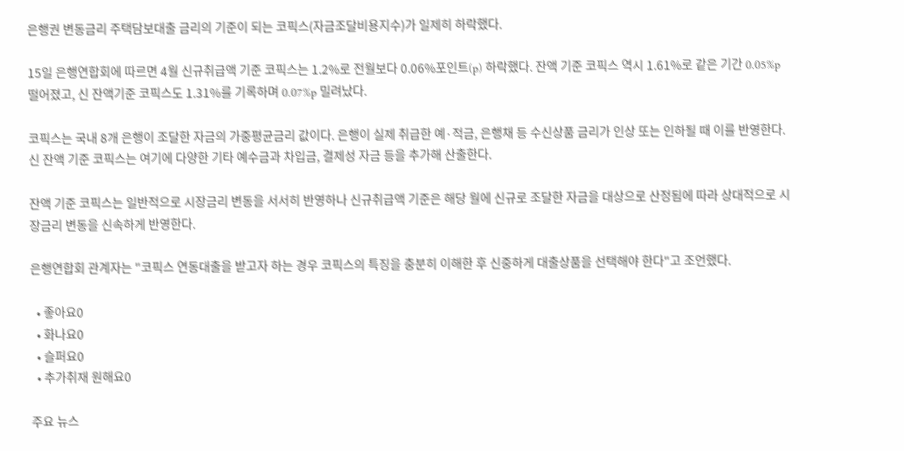은행권 변동금리 주택담보대출 금리의 기준이 되는 코픽스(자금조달비용지수)가 일제히 하락했다.

15일 은행연합회에 따르면 4월 신규취급액 기준 코픽스는 1.2%로 전월보다 0.06%포인트(p) 하락했다. 잔액 기준 코픽스 역시 1.61%로 같은 기간 0.05%p 떨어졌고, 신 잔액기준 코픽스도 1.31%를 기록하며 0.07%p 밀려났다.

코픽스는 국내 8개 은행이 조달한 자금의 가중평균금리 값이다. 은행이 실제 취급한 예·적금, 은행채 등 수신상품 금리가 인상 또는 인하될 때 이를 반영한다. 신 잔액 기준 코픽스는 여기에 다양한 기타 예수금과 차입금, 결제성 자금 등을 추가해 산출한다.

잔액 기준 코픽스는 일반적으로 시장금리 변동을 서서히 반영하나 신규취급액 기준은 해당 월에 신규로 조달한 자금을 대상으로 산정됨에 따라 상대적으로 시장금리 변동을 신속하게 반영한다.

은행연합회 관계자는 "코픽스 연동대출을 받고자 하는 경우 코픽스의 특징을 충분히 이해한 후 신중하게 대출상품을 선택해야 한다"고 조언했다.

  • 좋아요0
  • 화나요0
  • 슬퍼요0
  • 추가취재 원해요0

주요 뉴스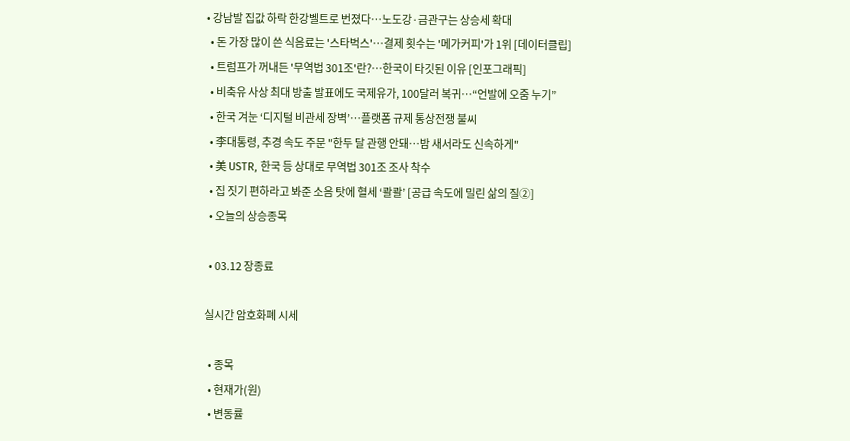• 강남발 집값 하락 한강벨트로 번졌다⋯노도강·금관구는 상승세 확대
  • 돈 가장 많이 쓴 식음료는 '스타벅스'…결제 횟수는 '메가커피'가 1위 [데이터클립]
  • 트럼프가 꺼내든 '무역법 301조'란?…한국이 타깃된 이유 [인포그래픽]
  • 비축유 사상 최대 방출 발표에도 국제유가, 100달러 복귀⋯“언발에 오줌 누기”
  • 한국 겨눈 ‘디지털 비관세 장벽’…플랫폼 규제 통상전쟁 불씨
  • 李대통령, 추경 속도 주문 "한두 달 관행 안돼…밤 새서라도 신속하게"
  • 美 USTR, 한국 등 상대로 무역법 301조 조사 착수
  • 집 짓기 편하라고 봐준 소음 탓에 혈세 ‘콸콸’ [공급 속도에 밀린 삶의 질②]
  • 오늘의 상승종목

  • 03.12 장종료

실시간 암호화폐 시세

  • 종목
  • 현재가(원)
  • 변동률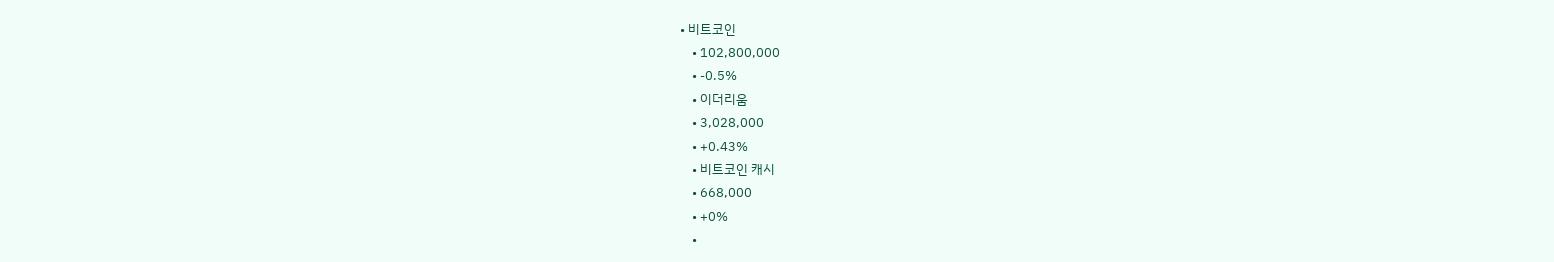• 비트코인
    • 102,800,000
    • -0.5%
    • 이더리움
    • 3,028,000
    • +0.43%
    • 비트코인 캐시
    • 668,000
    • +0%
    •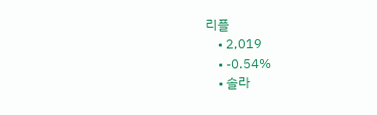리플
    • 2,019
    • -0.54%
    • 솔라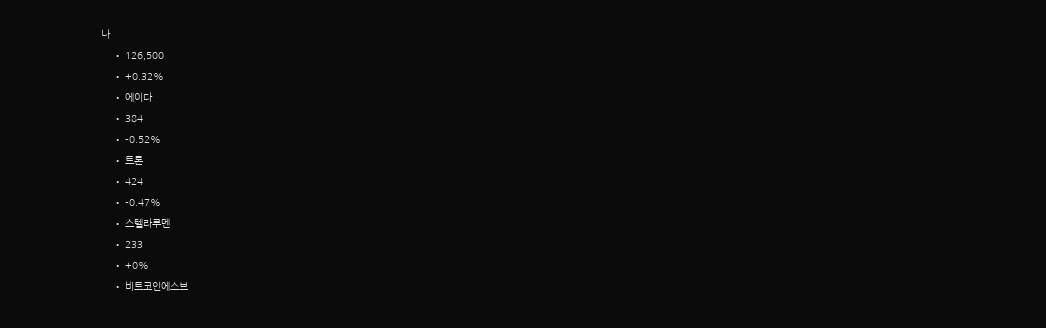나
    • 126,500
    • +0.32%
    • 에이다
    • 384
    • -0.52%
    • 트론
    • 424
    • -0.47%
    • 스텔라루멘
    • 233
    • +0%
    • 비트코인에스브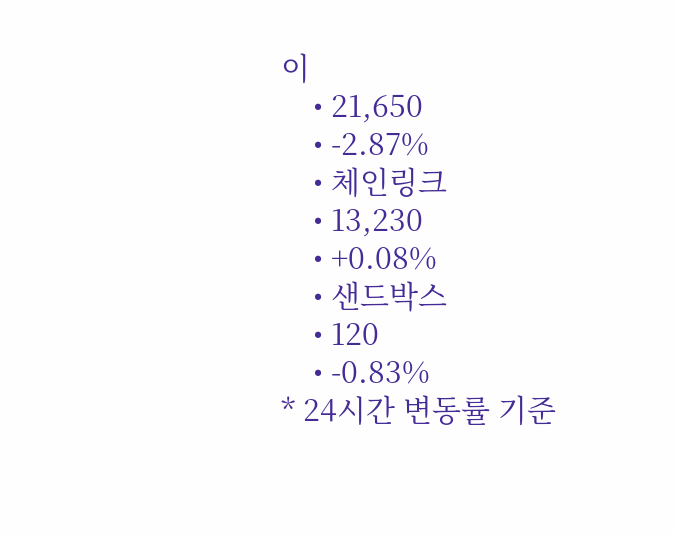이
    • 21,650
    • -2.87%
    • 체인링크
    • 13,230
    • +0.08%
    • 샌드박스
    • 120
    • -0.83%
* 24시간 변동률 기준